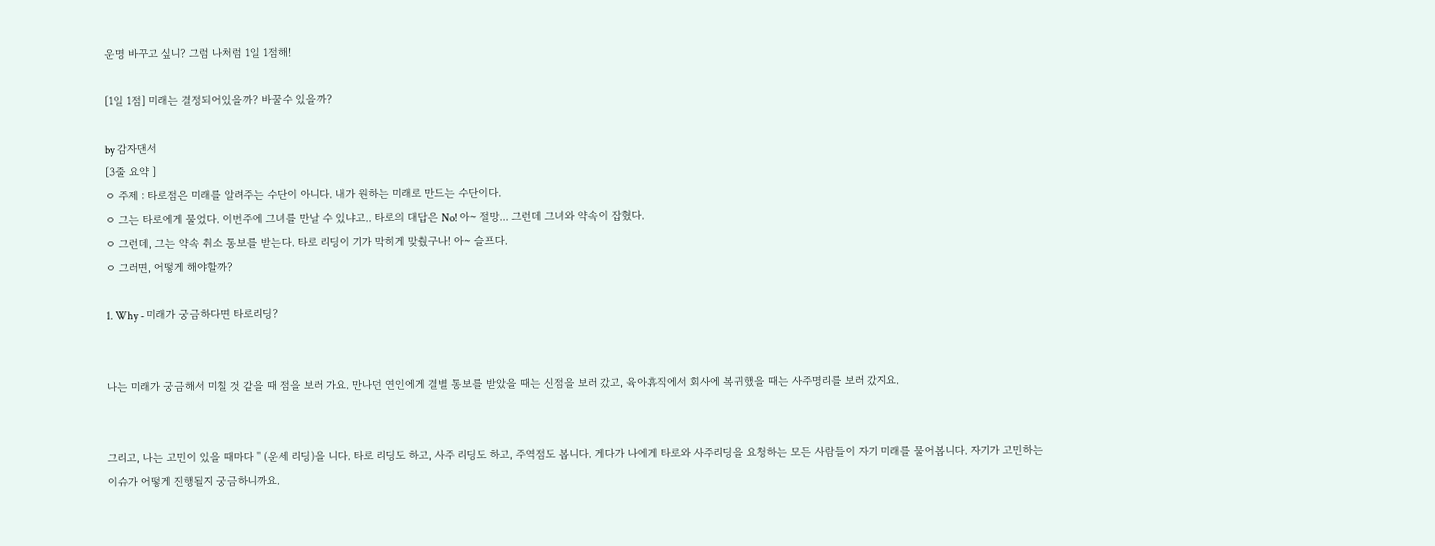운명 바꾸고 싶니? 그럼 나처럼 1일 1점해!

[1일 1점] 미래는 결정되어있을까? 바꿀수 있을까?

by 감자댄서
[3줄 요약 ]
ㅇ 주제 : 타로점은 미래를 알려주는 수단이 아니다. 내가 원하는 미래로 만드는 수단이다.
ㅇ 그는 타로에게 물었다. 이번주에 그녀를 만날 수 있냐고.. 타로의 대답은 No! 아~ 절망... 그런데 그녀와 약속이 잡혔다.
ㅇ 그런데, 그는 약속 취소 통보를 받는다. 타로 리딩이 기가 막히게 맞췄구나! 아~ 슬프다.
ㅇ 그러면, 어떻게 해야할까?

1. Why - 미래가 궁금하다면 타로리딩?


나는 미래가 궁금해서 미칠 것 같을 때 점을 보러 가요. 만나던 연인에게 결별 통보를 받았을 때는 신점을 보러 갔고, 육아휴직에서 회사에 복귀했을 때는 사주명리를 보러 갔지요.


그리고, 나는 고민이 있을 때마다 '' (운세 리딩)을 니다. 타로 리딩도 하고, 사주 리딩도 하고, 주역점도 봅니다. 게다가 나에게 타로와 사주리딩을 요청하는 모든 사람들이 자기 미래를 물어봅니다. 자기가 고민하는 이슈가 어떻게 진행될지 궁금하니까요.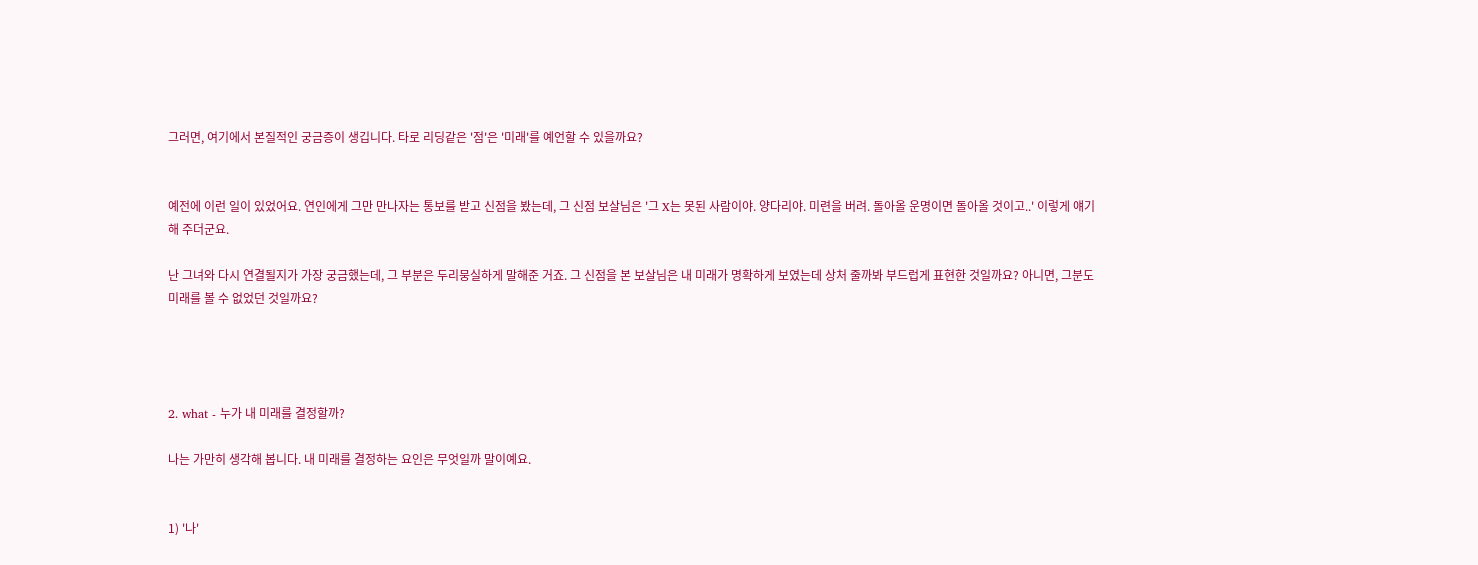그러면, 여기에서 본질적인 궁금증이 생깁니다. 타로 리딩같은 '점'은 '미래'를 예언할 수 있을까요?


예전에 이런 일이 있었어요. 연인에게 그만 만나자는 통보를 받고 신점을 봤는데, 그 신점 보살님은 '그 X는 못된 사람이야. 양다리야. 미련을 버려. 돌아올 운명이면 돌아올 것이고..' 이렇게 얘기해 주더군요.

난 그녀와 다시 연결될지가 가장 궁금했는데, 그 부분은 두리뭉실하게 말해준 거죠. 그 신점을 본 보살님은 내 미래가 명확하게 보였는데 상처 줄까봐 부드럽게 표현한 것일까요? 아니면, 그분도 미래를 볼 수 없었던 것일까요?




2. what - 누가 내 미래를 결정할까?

나는 가만히 생각해 봅니다. 내 미래를 결정하는 요인은 무엇일까 말이예요.


1) '나'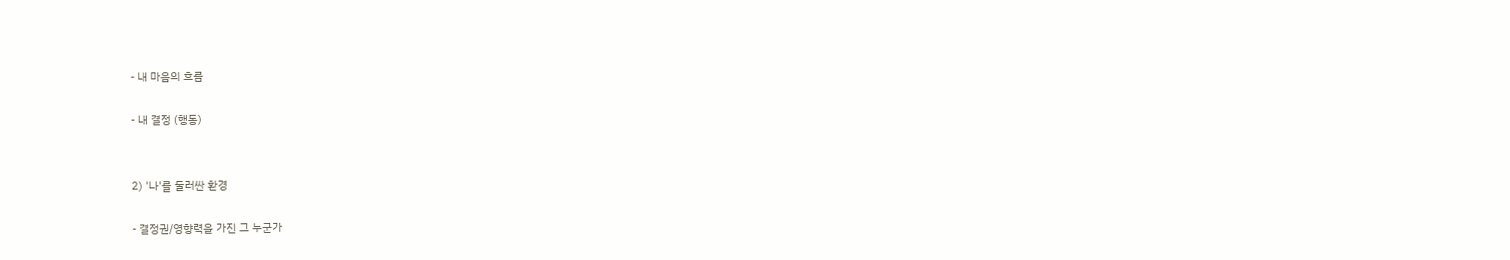- 내 마음의 흐름

- 내 결정 (행동)


2) '나'를 둘러싼 환경

- 결정권/영향력을 가진 그 누군가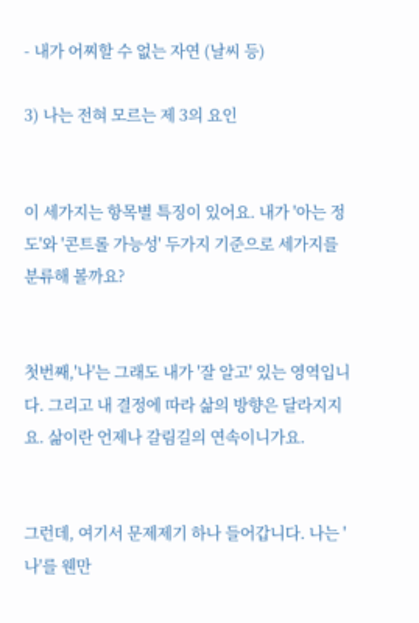- 내가 어찌할 수 없는 자연 (날씨 등)

3) 나는 전혀 모르는 제 3의 요인


이 세가지는 항목별 특징이 있어요. 내가 '아는 정도'와 '콘트롤 가능성' 두가지 기준으로 세가지를 분류해 볼까요?


첫번째,'나'는 그래도 내가 '잘 알고' 있는 영역입니다. 그리고 내 결정에 따라 삶의 방향은 달라지지요. 삶이란 언제나 갈림길의 연속이니가요.


그런데, 여기서 문제제기 하나 들어갑니다. 나는 '나'를 웬만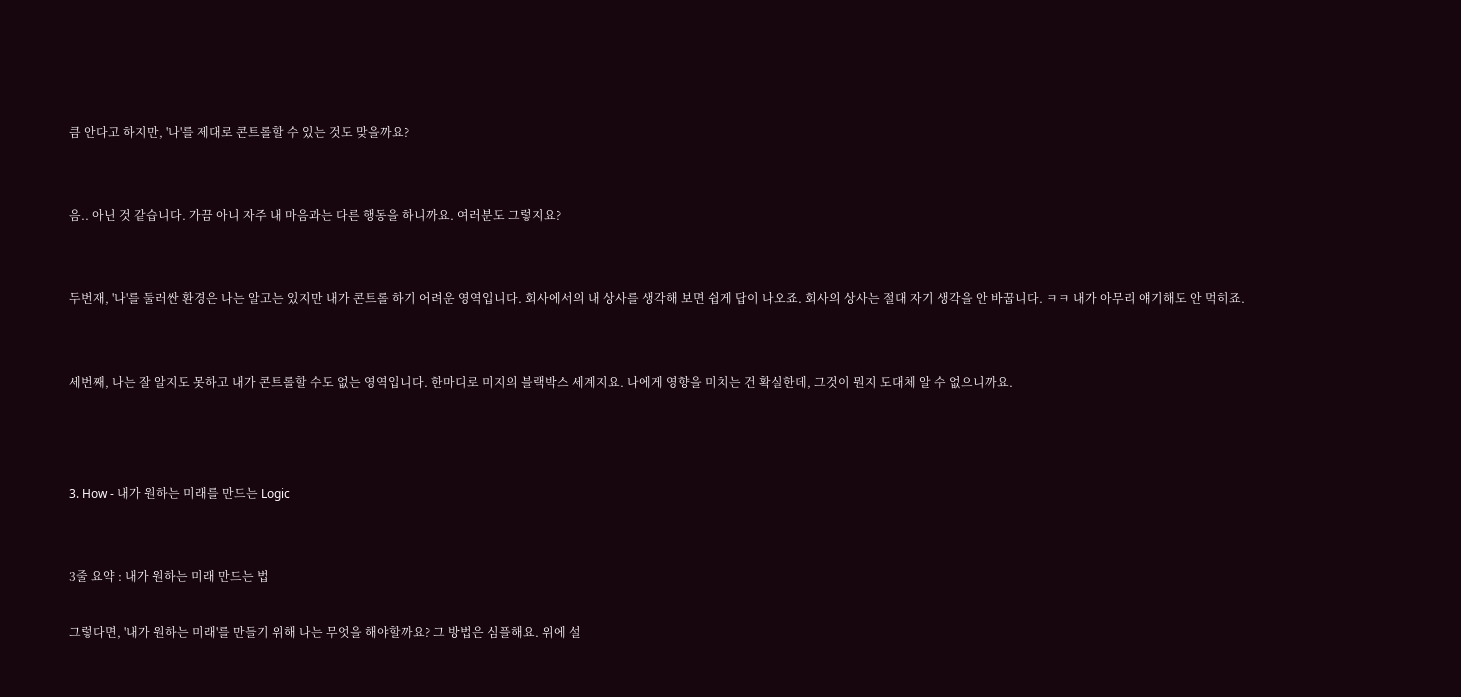큼 안다고 하지만, '나'를 제대로 콘트롤할 수 있는 것도 맞을까요?


음.. 아닌 것 같습니다. 가끔 아니 자주 내 마음과는 다른 행동을 하니까요. 여러분도 그렇지요?


두번재, '나'를 둘러싼 환경은 나는 알고는 있지만 내가 콘트롤 하기 어려운 영역입니다. 회사에서의 내 상사를 생각해 보면 쉽게 답이 나오죠. 회사의 상사는 절대 자기 생각을 안 바꿉니다. ㅋㅋ 내가 아무리 얘기해도 안 먹히죠.


세번째, 나는 잘 알지도 못하고 내가 콘트롤할 수도 없는 영역입니다. 한마디로 미지의 블랙박스 세계지요. 나에게 영향을 미치는 건 확실한데, 그것이 뭔지 도대체 알 수 없으니까요.



3. How - 내가 원하는 미래를 만드는 Logic


3줄 요약 : 내가 원하는 미래 만드는 법

그렇다면, '내가 원하는 미래'를 만들기 위해 나는 무엇을 해야할까요? 그 방법은 심플해요. 위에 설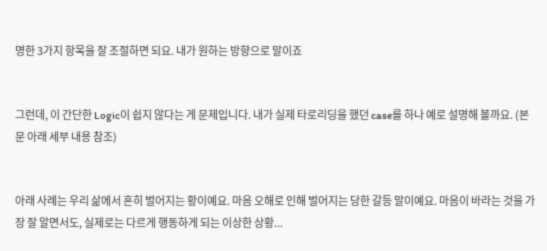명한 3가지 항목을 잘 조절하면 되요. 내가 원하는 방향으로 말이죠


그런데, 이 간단한 Logic이 쉽지 않다는 게 문제입니다. 내가 실제 타로리딩을 했던 case를 하나 예로 설명해 볼까요. (본문 아래 세부 내용 참조)


아래 사례는 우리 삶에서 흔히 벌어지는 황이예요. 마음 오해로 인해 벌어지는 당한 갈등 말이예요. 마음이 바라는 것을 가장 잘 알면서도, 실제로는 다르게 행동하게 되는 이상한 상황...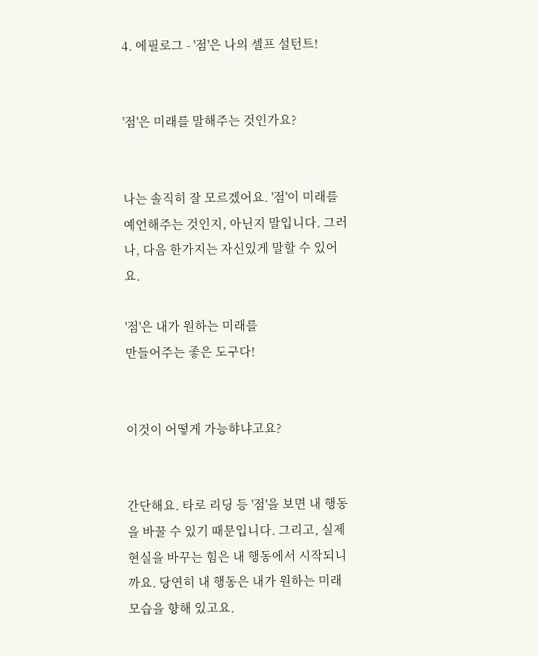4. 에필로그 - '점'은 나의 셀프 설턴트!


'점'은 미래를 말해주는 것인가요?


나는 솔직히 잘 모르겠어요. '점'이 미래를 예언해주는 것인지, 아닌지 말입니다. 그러나, 다음 한가지는 자신있게 말할 수 있어요.

'점'은 내가 원하는 미래를
만들어주는 좋은 도구다!


이것이 어떻게 가능햐냐고요?


간단해요. 타로 리딩 등 '점'을 보면 내 행동을 바꿀 수 있기 때문입니다. 그리고, 실제 현실을 바꾸는 힘은 내 행동에서 시작되니까요. 당연히 내 행동은 내가 원하는 미래 모습을 향해 있고요.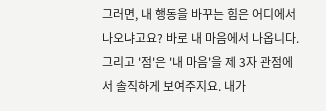그러면, 내 행동을 바꾸는 힘은 어디에서 나오냐고요? 바로 내 마음에서 나옵니다. 그리고 '점'은 '내 마음'을 제 3자 관점에서 솔직하게 보여주지요. 내가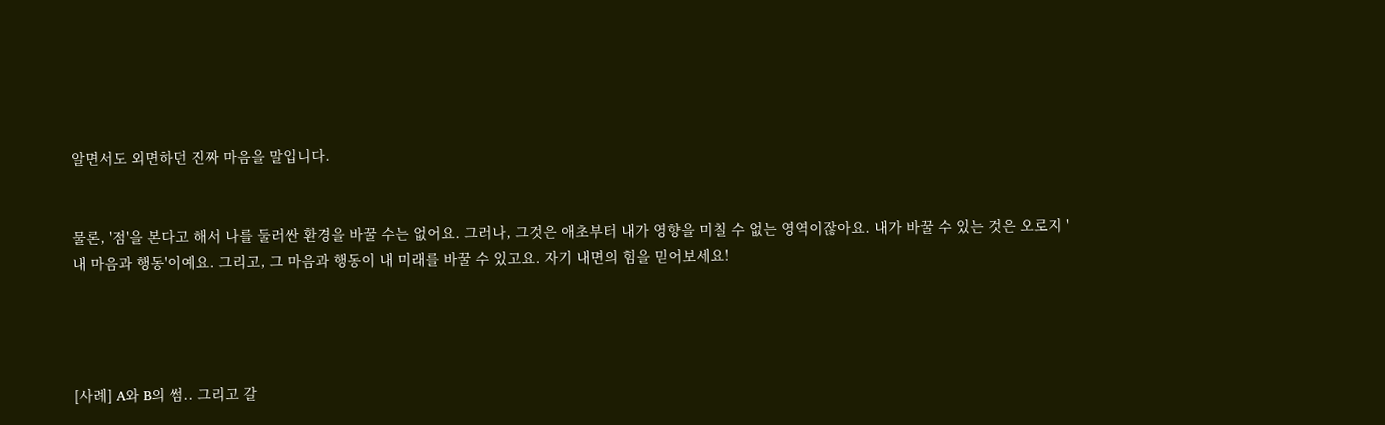알면서도 외면하던 진짜 마음을 말입니다.


물론, '점'을 본다고 해서 나를 둘러싼 환경을 바꿀 수는 없어요. 그러나, 그것은 애초부터 내가 영향을 미칠 수 없는 영역이잖아요. 내가 바꿀 수 있는 것은 오로지 '내 마음과 행동'이예요. 그리고, 그 마음과 행동이 내 미래를 바꿀 수 있고요. 자기 내면의 힘을 믿어보세요!




[사례] A와 B의 썸.. 그리고 갈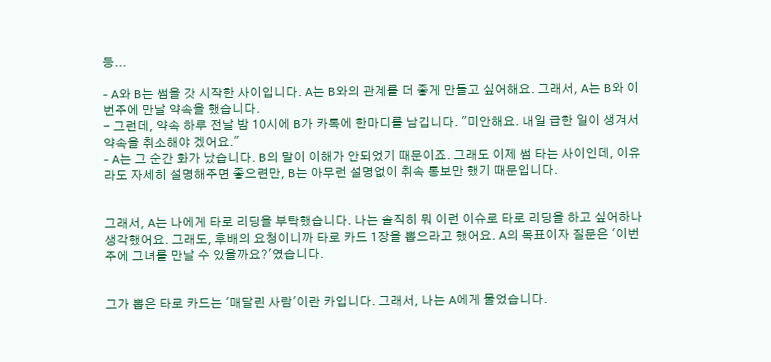등...

- A와 B는 썸을 갓 시작한 사이입니다. A는 B와의 관계를 더 좋게 만들고 싶어해요. 그래서, A는 B와 이번주에 만날 약속을 했습니다.
- 그런데, 약속 하루 전날 밤 10시에 B가 카톡에 한마디를 남깁니다. "미안해요. 내일 급한 일이 생겨서 약속을 취소해야 겠어요."
- A는 그 순간 화가 났습니다. B의 말이 이해가 안되었기 때문이죠. 그래도 이제 썸 타는 사이인데, 이유라도 자세히 설명해주면 좋으련만, B는 아무런 설명없이 취속 통보만 했기 때문입니다.


그래서, A는 나에게 타로 리딩을 부탁했습니다. 나는 솔직히 뭐 이런 이슈로 타로 리딩을 하고 싶어하나 생각했어요. 그래도, 후배의 요청이니까 타로 카드 1장을 뽑으라고 했어요. A의 목표이자 질문은 '이번주에 그녀를 만날 수 있을까요?'였습니다.


그가 뽑은 타로 카드는 '매달린 사람'이란 카입니다. 그래서, 나는 A에게 물었습니다.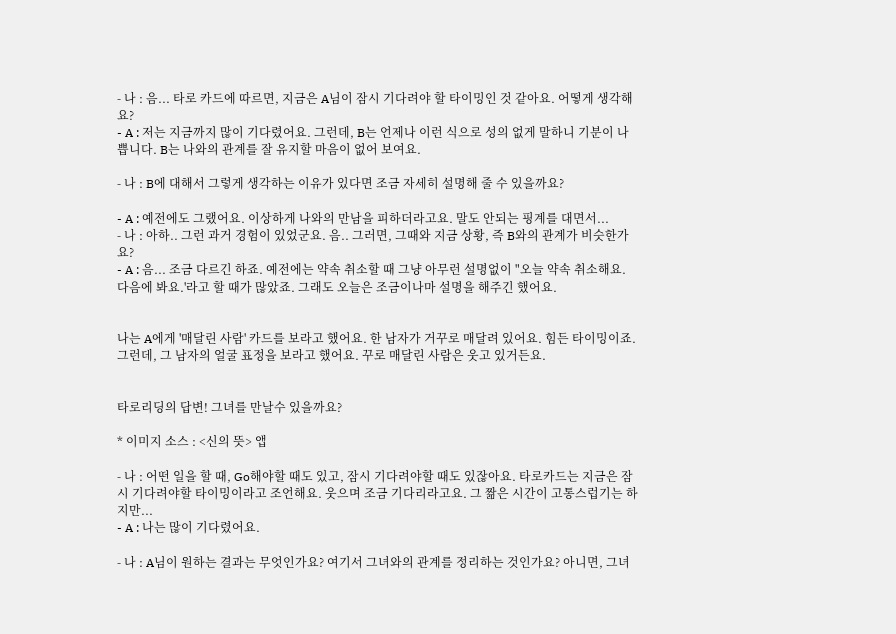- 나 : 음... 타로 카드에 따르면, 지금은 A님이 잠시 기다려야 할 타이밍인 것 같아요. 어떻게 생각해요?
- A : 저는 지금까지 많이 기다렸어요. 그런데, B는 언제나 이런 식으로 성의 없게 말하니 기분이 나쁩니다. B는 나와의 관계를 잘 유지할 마음이 없어 보여요.

- 나 : B에 대해서 그렇게 생각하는 이유가 있다면 조금 자세히 설명해 줄 수 있을까요?

- A : 예전에도 그랬어요. 이상하게 나와의 만남을 피하더라고요. 말도 안되는 핑계를 대면서...
- 나 : 아하.. 그런 과거 경험이 있었군요. 음.. 그러면, 그때와 지금 상황, 즉 B와의 관계가 비슷한가요?
- A : 음... 조금 다르긴 하죠. 예전에는 약속 취소할 때 그냥 아무런 설명없이 "오늘 약속 취소해요. 다음에 봐요.'라고 할 때가 많았죠. 그래도 오늘은 조금이나마 설명을 해주긴 했어요.


나는 A에게 '매달린 사람' 카드를 보라고 했어요. 한 남자가 거꾸로 매달려 있어요. 힘든 타이밍이죠. 그런데, 그 남자의 얼굴 표정을 보라고 했어요. 꾸로 매달린 사람은 웃고 있거든요.


타로리딩의 답변! 그녀를 만날수 있을까요?

* 이미지 소스 : <신의 뜻> 앱

- 나 : 어떤 일을 할 때, Go해야할 때도 있고, 잠시 기다려야할 때도 있잖아요. 타로카드는 지금은 잠시 기다려야할 타이밍이라고 조언해요. 웃으며 조금 기다리라고요. 그 짦은 시간이 고통스럽기는 하지만...
- A : 나는 많이 기다렸어요.

- 나 : A님이 원하는 결과는 무엇인가요? 여기서 그녀와의 관계를 정리하는 것인가요? 아니면, 그녀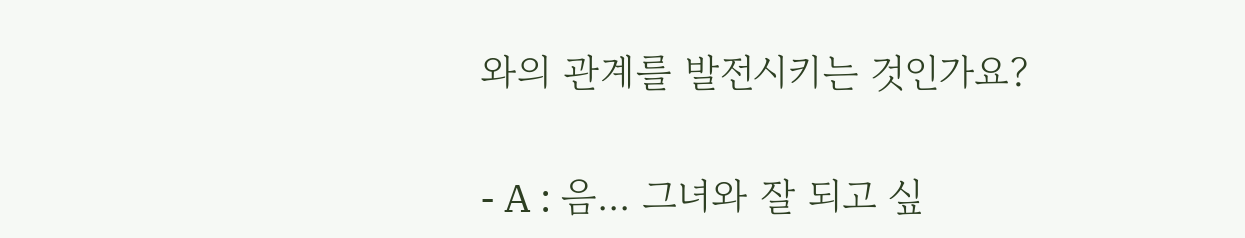와의 관계를 발전시키는 것인가요?

- A : 음... 그녀와 잘 되고 싶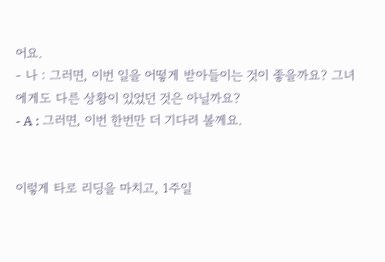어요.
- 나 : 그러면, 이번 일을 어떻게 받아들이는 것이 좋을까요? 그녀에게도 다른 상황이 있었던 것은 아닐까요?
- A : 그러면, 이번 한번만 더 기다려 볼께요.


이렇게 타로 리딩을 마치고, 1주일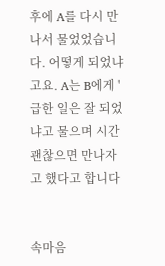후에 A를 다시 만나서 물었었습니다. 어떻게 되었냐고요. A는 B에게 '급한 일은 잘 되었냐고 물으며 시간 괜찮으면 만나자고 했다고 합니다


속마음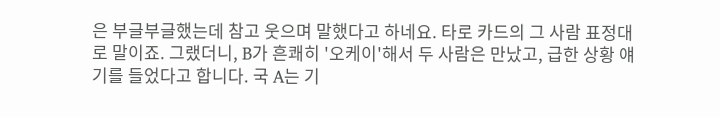은 부글부글했는데 참고 웃으며 말했다고 하네요. 타로 카드의 그 사람 표정대로 말이죠. 그랬더니, B가 흔쾌히 '오케이'해서 두 사람은 만났고, 급한 상황 얘기를 들었다고 합니다. 국 A는 기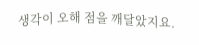생각이 오해 점을 깨달았지요.